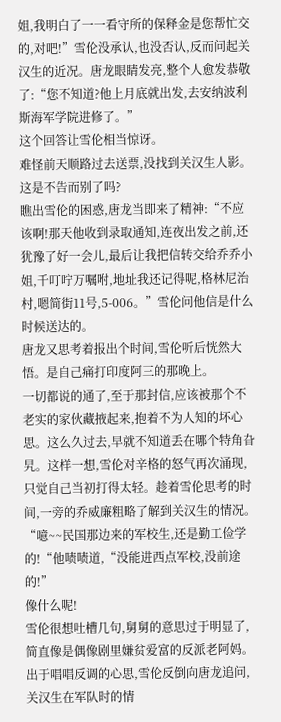姐,我明白了一一看守所的保释金是您帮忙交的,对吧!”雪伦没承认,也没否认,反而问起关汉生的近况。唐龙眼睛发亮,整个人愈发恭敬了:“您不知道?他上月底就出发,去安纳波利斯海军学院进修了。”
这个回答让雪伦相当惊讶。
难怪前天顺路过去送票,没找到关汉生人影。这是不告而别了吗?
瞧出雪伦的困惑,唐龙当即来了精神:“不应该啊!那天他收到录取通知,连夜出发之前,还犹豫了好一会儿,最后让我把信转交给乔乔小姐,千叮咛万嘱咐,地址我还记得呢,格林尼治村,嗯简街11号,5-006。”雪伦问他信是什么时候送达的。
唐龙又思考着报出个时间,雪伦听后恍然大悟。是自己痛打印度阿三的那晚上。
一切都说的通了,至于那封信,应该被那个不老实的家伙藏掖起来,抱着不为人知的坏心思。这么久过去,早就不知道丢在哪个特角旮旯。这样一想,雪伦对辛格的怒气再次涌现,只觉自己当初打得太轻。趁着雪伦思考的时间,一旁的乔威廉粗略了解到关汉生的情况。“噫~~民国那边来的军校生,还是勤工俭学的!“他啧啧道,“没能进西点军校,没前途的!”
像什么呢!
雪伦很想吐槽几句,舅舅的意思过于明显了,简直像是偶像剧里嫌贫爱富的反派老阿妈。
出于唱唱反调的心思,雪伦反倒向唐龙追问,关汉生在军队时的情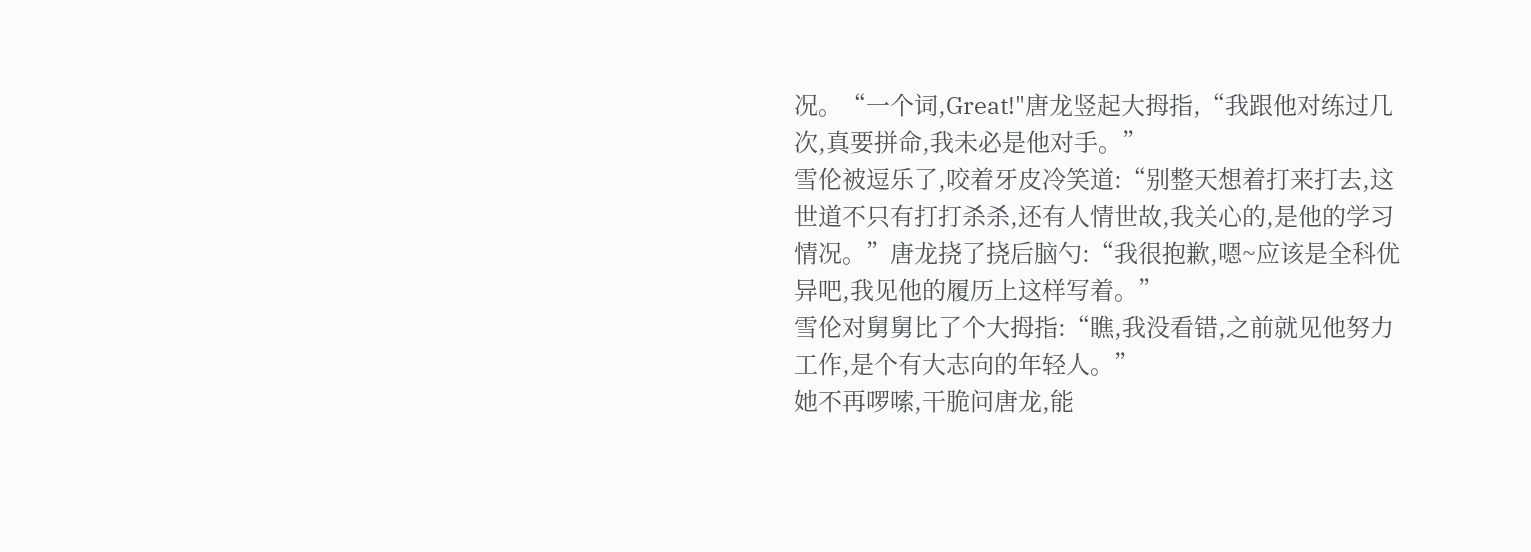况。“一个词,Great!"唐龙竖起大拇指,“我跟他对练过几次,真要拼命,我未必是他对手。”
雪伦被逗乐了,咬着牙皮冷笑道:“别整天想着打来打去,这世道不只有打打杀杀,还有人情世故,我关心的,是他的学习情况。”唐龙挠了挠后脑勺:“我很抱歉,嗯~应该是全科优异吧,我见他的履历上这样写着。”
雪伦对舅舅比了个大拇指:“瞧,我没看错,之前就见他努力工作,是个有大志向的年轻人。”
她不再啰嗦,干脆问唐龙,能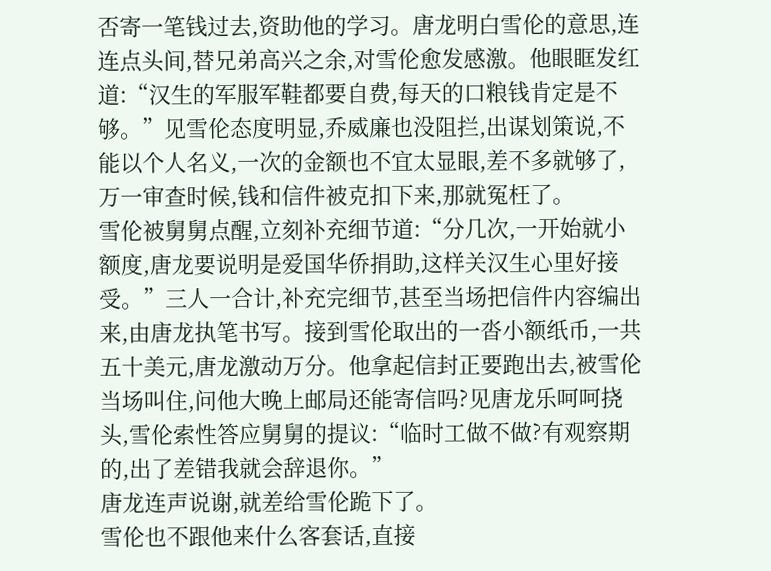否寄一笔钱过去,资助他的学习。唐龙明白雪伦的意思,连连点头间,替兄弟高兴之余,对雪伦愈发感激。他眼眶发红道:“汉生的军服军鞋都要自费,每天的口粮钱肯定是不够。”见雪伦态度明显,乔威廉也没阻拦,出谋划策说,不能以个人名义,一次的金额也不宜太显眼,差不多就够了,万一审查时候,钱和信件被克扣下来,那就冤枉了。
雪伦被舅舅点醒,立刻补充细节道:“分几次,一开始就小额度,唐龙要说明是爱国华侨捐助,这样关汉生心里好接受。”三人一合计,补充完细节,甚至当场把信件内容编出来,由唐龙执笔书写。接到雪伦取出的一沓小额纸币,一共五十美元,唐龙激动万分。他拿起信封正要跑出去,被雪伦当场叫住,问他大晚上邮局还能寄信吗?见唐龙乐呵呵挠头,雪伦索性答应舅舅的提议:“临时工做不做?有观察期的,出了差错我就会辞退你。”
唐龙连声说谢,就差给雪伦跪下了。
雪伦也不跟他来什么客套话,直接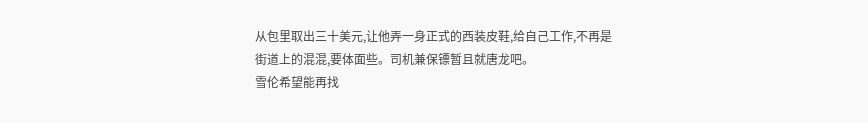从包里取出三十美元,让他弄一身正式的西装皮鞋,给自己工作,不再是街道上的混混,要体面些。司机兼保镖暂且就唐龙吧。
雪伦希望能再找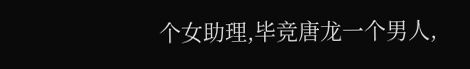个女助理,毕竞唐龙一个男人,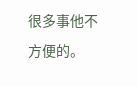很多事他不方便的。